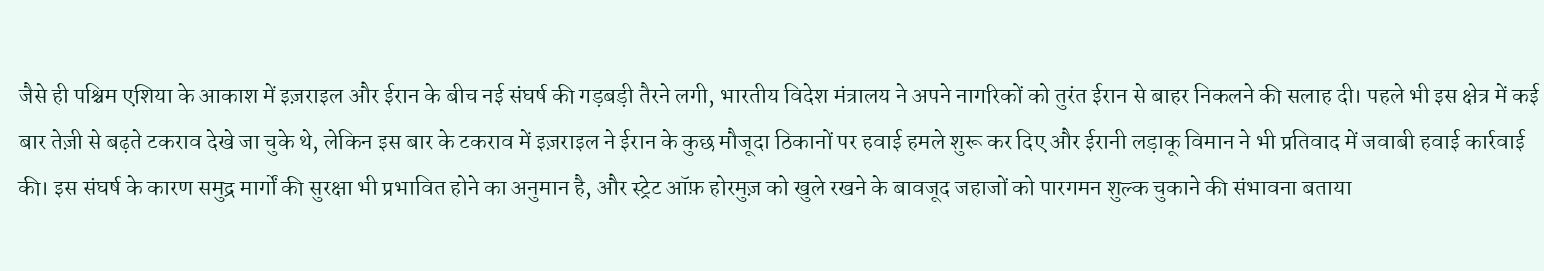जैसे ही पश्चिम एशिया के आकाश में इज़राइल और ईरान के बीच नई संघर्ष की गड़बड़ी तैरने लगी, भारतीय विदेश मंत्रालय ने अपने नागरिकों को तुरंत ईरान से बाहर निकलने की सलाह दी। पहले भी इस क्षेत्र में कई बार तेज़ी से बढ़ते टकराव देखे जा चुके थे, लेकिन इस बार के टकराव में इज़राइल ने ईरान के कुछ मौजूदा ठिकानों पर हवाई हमले शुरू कर दिए और ईरानी लड़ाकू विमान ने भी प्रतिवाद में जवाबी हवाई कार्रवाई की। इस संघर्ष के कारण समुद्र मार्गों की सुरक्षा भी प्रभावित होने का अनुमान है, और स्ट्रेट ऑफ़ होरमुज़ को खुले रखने के बावजूद जहाजों को पारगमन शुल्क चुकाने की संभावना बताया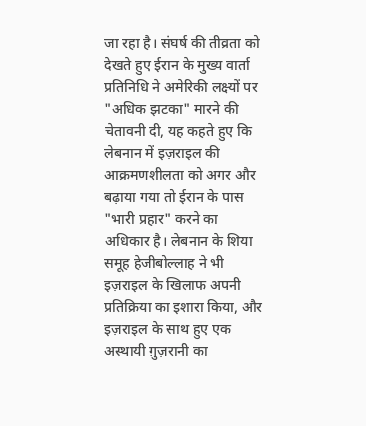जा रहा है। संघर्ष की तीव्रता को देखते हुए ईरान के मुख्य वार्ता प्रतिनिधि ने अमेरिकी लक्ष्यों पर "अधिक झटका" मारने की चेतावनी दी, यह कहते हुए कि लेबनान में इज़राइल की आक्रमणशीलता को अगर और बढ़ाया गया तो ईरान के पास "भारी प्रहार" करने का अधिकार है। लेबनान के शिया समूह हेजीबोल्लाह ने भी इज़राइल के खिलाफ अपनी प्रतिक्रिया का इशारा किया, और इज़राइल के साथ हुए एक अस्थायी ग़ुज़रानी का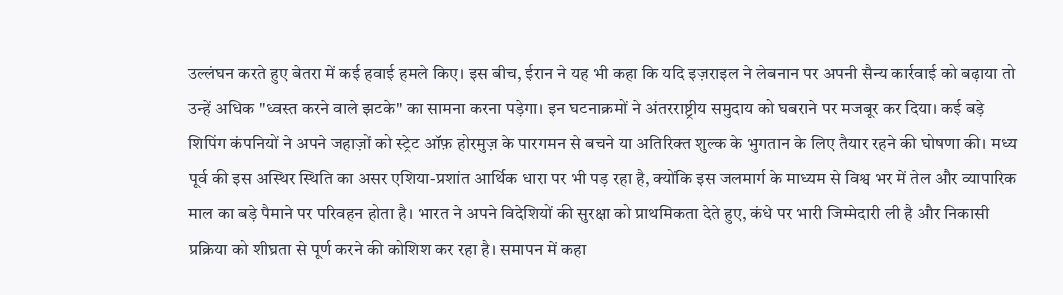उल्लंघन करते हुए बेतरा में कई हवाई हमले किए। इस बीच, ईरान ने यह भी कहा कि यदि इज़राइल ने लेबनान पर अपनी सैन्य कार्रवाई को बढ़ाया तो उन्हें अधिक "ध्वस्त करने वाले झटके" का सामना करना पड़ेगा। इन घटनाक्रमों ने अंतरराष्ट्रीय समुदाय को घबराने पर मजबूर कर दिया। कई बड़े शिपिंग कंपनियों ने अपने जहाज़ों को स्ट्रेट ऑफ़ होरमुज़ के पारगमन से बचने या अतिरिक्त शुल्क के भुगतान के लिए तैयार रहने की घोषणा की। मध्य पूर्व की इस अस्थिर स्थिति का असर एशिया-प्रशांत आर्थिक धारा पर भी पड़ रहा है, क्योंकि इस जलमार्ग के माध्यम से विश्व भर में तेल और व्यापारिक माल का बड़े पैमाने पर परिवहन होता है। भारत ने अपने विदेशियों की सुरक्षा को प्राथमिकता देते हुए, कंधे पर भारी जिम्मेदारी ली है और निकासी प्रक्रिया को शीघ्रता से पूर्ण करने की कोशिश कर रहा है। समापन में कहा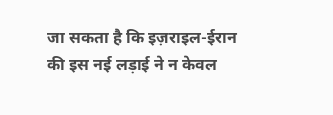जा सकता है कि इज़राइल-ईरान की इस नई लड़ाई ने न केवल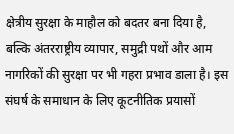क्षेत्रीय सुरक्षा के माहौल को बदतर बना दिया है, बल्कि अंतरराष्ट्रीय व्यापार, समुद्री पथों और आम नागरिकों की सुरक्षा पर भी गहरा प्रभाव डाला है। इस संघर्ष के समाधान के लिए कूटनीतिक प्रयासों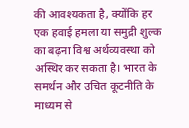की आवश्यकता है, क्योंकि हर एक हवाई हमला या समुद्री शुल्क का बढ़ना विश्व अर्थव्यवस्था को अस्थिर कर सकता है। भारत के समर्थन और उचित कूटनीति के माध्यम से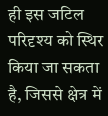ही इस जटिल परिदृश्य को स्थिर किया जा सकता है, जिससे क्षेत्र में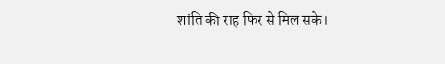शांति की राह फिर से मिल सके।